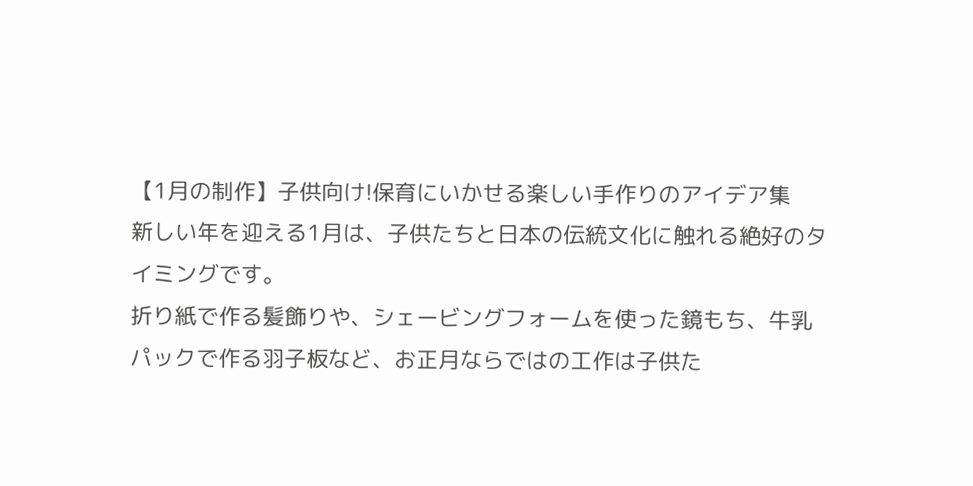【1月の制作】子供向け!保育にいかせる楽しい手作りのアイデア集
新しい年を迎える1月は、子供たちと日本の伝統文化に触れる絶好のタイミングです。
折り紙で作る髪飾りや、シェービングフォームを使った鏡もち、牛乳パックで作る羽子板など、お正月ならではの工作は子供た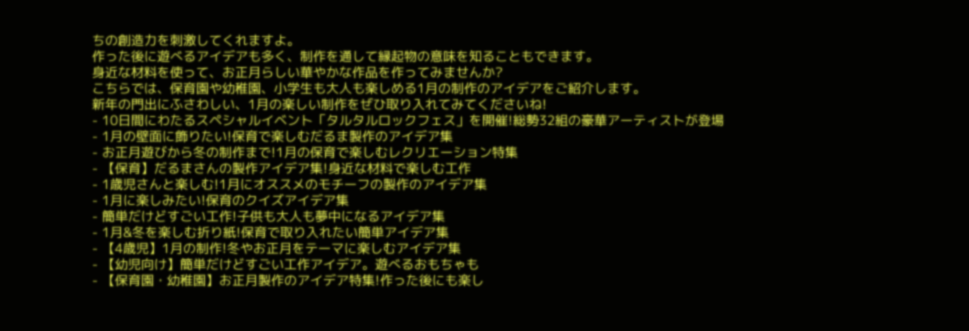ちの創造力を刺激してくれますよ。
作った後に遊べるアイデアも多く、制作を通して縁起物の意味を知ることもできます。
身近な材料を使って、お正月らしい華やかな作品を作ってみませんか?
こちらでは、保育園や幼稚園、小学生も大人も楽しめる1月の制作のアイデアをご紹介します。
新年の門出にふさわしい、1月の楽しい制作をぜひ取り入れてみてくださいね!
- 10日間にわたるスペシャルイベント「タルタルロックフェス」を開催!総勢32組の豪華アーティストが登場
- 1月の壁面に飾りたい!保育で楽しむだるま製作のアイデア集
- お正月遊びから冬の制作まで!1月の保育で楽しむレクリエーション特集
- 【保育】だるまさんの製作アイデア集!身近な材料で楽しむ工作
- 1歳児さんと楽しむ!1月にオススメのモチーフの製作のアイデア集
- 1月に楽しみたい!保育のクイズアイデア集
- 簡単だけどすごい工作!子供も大人も夢中になるアイデア集
- 1月&冬を楽しむ折り紙!保育で取り入れたい簡単アイデア集
- 【4歳児】1月の制作!冬やお正月をテーマに楽しむアイデア集
- 【幼児向け】簡単だけどすごい工作アイデア。遊べるおもちゃも
- 【保育園・幼稚園】お正月製作のアイデア特集!作った後にも楽し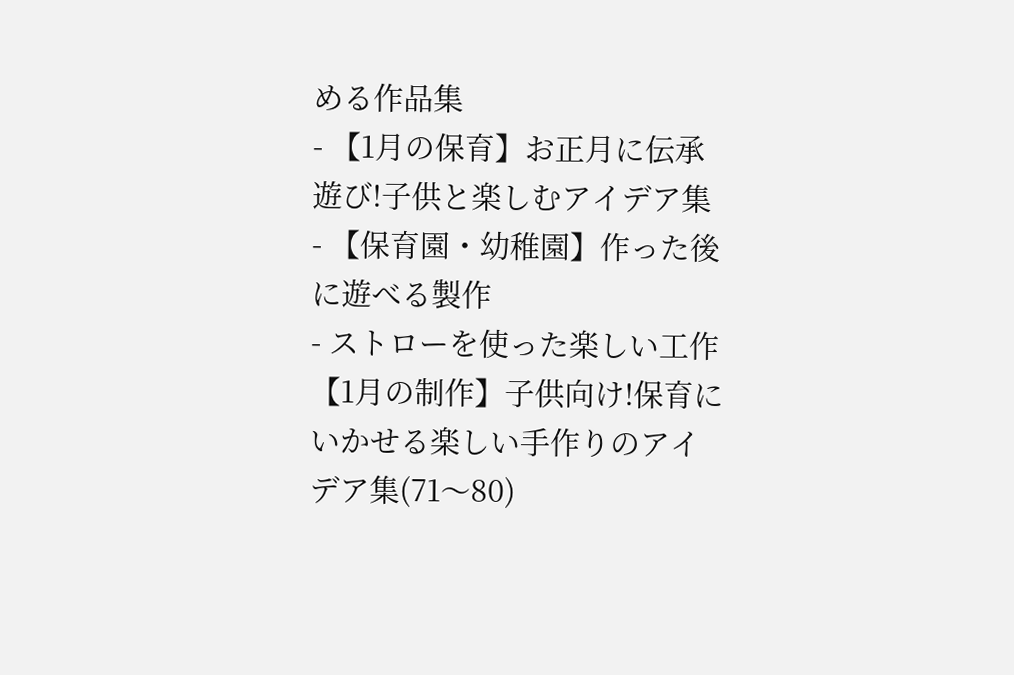める作品集
- 【1月の保育】お正月に伝承遊び!子供と楽しむアイデア集
- 【保育園・幼稚園】作った後に遊べる製作
- ストローを使った楽しい工作
【1月の制作】子供向け!保育にいかせる楽しい手作りのアイデア集(71〜80)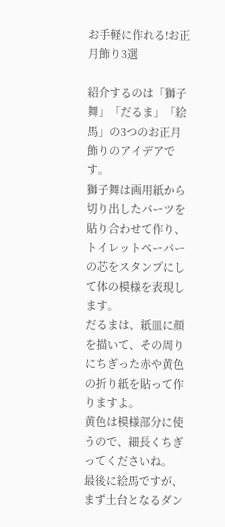お手軽に作れる!お正月飾り3選

紹介するのは「獅子舞」「だるま」「絵馬」の3つのお正月飾りのアイデアです。
獅子舞は画用紙から切り出したパーツを貼り合わせて作り、トイレットペーパーの芯をスタンプにして体の模様を表現します。
だるまは、紙皿に顔を描いて、その周りにちぎった赤や黄色の折り紙を貼って作りますよ。
黄色は模様部分に使うので、細長くちぎってくださいね。
最後に絵馬ですが、まず土台となるダン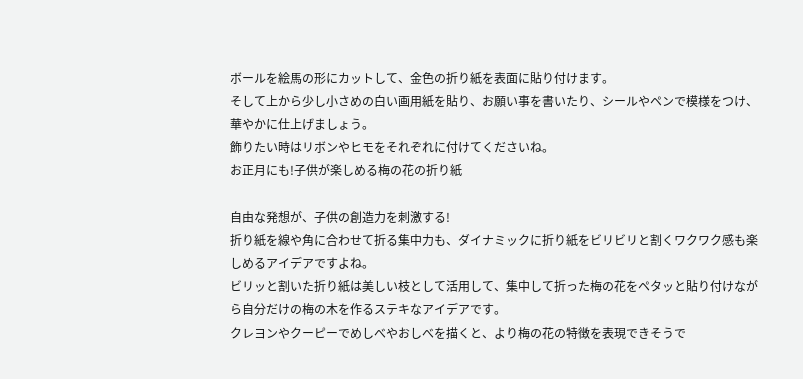ボールを絵馬の形にカットして、金色の折り紙を表面に貼り付けます。
そして上から少し小さめの白い画用紙を貼り、お願い事を書いたり、シールやペンで模様をつけ、華やかに仕上げましょう。
飾りたい時はリボンやヒモをそれぞれに付けてくださいね。
お正月にも!子供が楽しめる梅の花の折り紙

自由な発想が、子供の創造力を刺激する!
折り紙を線や角に合わせて折る集中力も、ダイナミックに折り紙をビリビリと割くワクワク感も楽しめるアイデアですよね。
ビリッと割いた折り紙は美しい枝として活用して、集中して折った梅の花をペタッと貼り付けながら自分だけの梅の木を作るステキなアイデアです。
クレヨンやクーピーでめしべやおしべを描くと、より梅の花の特徴を表現できそうで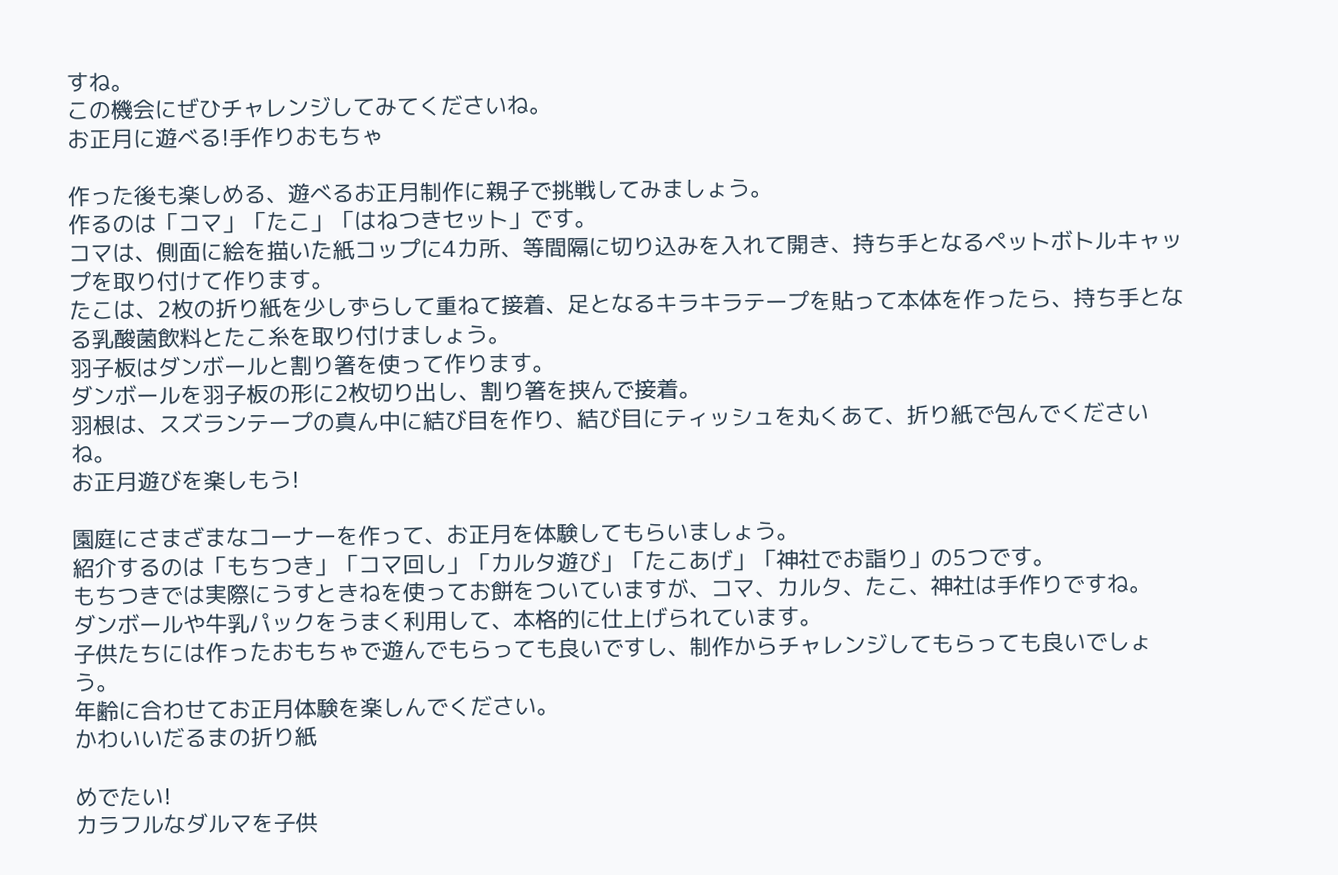すね。
この機会にぜひチャレンジしてみてくださいね。
お正月に遊べる!手作りおもちゃ

作った後も楽しめる、遊べるお正月制作に親子で挑戦してみましょう。
作るのは「コマ」「たこ」「はねつきセット」です。
コマは、側面に絵を描いた紙コップに4カ所、等間隔に切り込みを入れて開き、持ち手となるペットボトルキャップを取り付けて作ります。
たこは、2枚の折り紙を少しずらして重ねて接着、足となるキラキラテープを貼って本体を作ったら、持ち手となる乳酸菌飲料とたこ糸を取り付けましょう。
羽子板はダンボールと割り箸を使って作ります。
ダンボールを羽子板の形に2枚切り出し、割り箸を挟んで接着。
羽根は、スズランテープの真ん中に結び目を作り、結び目にティッシュを丸くあて、折り紙で包んでくださいね。
お正月遊びを楽しもう!

園庭にさまざまなコーナーを作って、お正月を体験してもらいましょう。
紹介するのは「もちつき」「コマ回し」「カルタ遊び」「たこあげ」「神社でお詣り」の5つです。
もちつきでは実際にうすときねを使ってお餅をついていますが、コマ、カルタ、たこ、神社は手作りですね。
ダンボールや牛乳パックをうまく利用して、本格的に仕上げられています。
子供たちには作ったおもちゃで遊んでもらっても良いですし、制作からチャレンジしてもらっても良いでしょう。
年齢に合わせてお正月体験を楽しんでください。
かわいいだるまの折り紙

めでたい!
カラフルなダルマを子供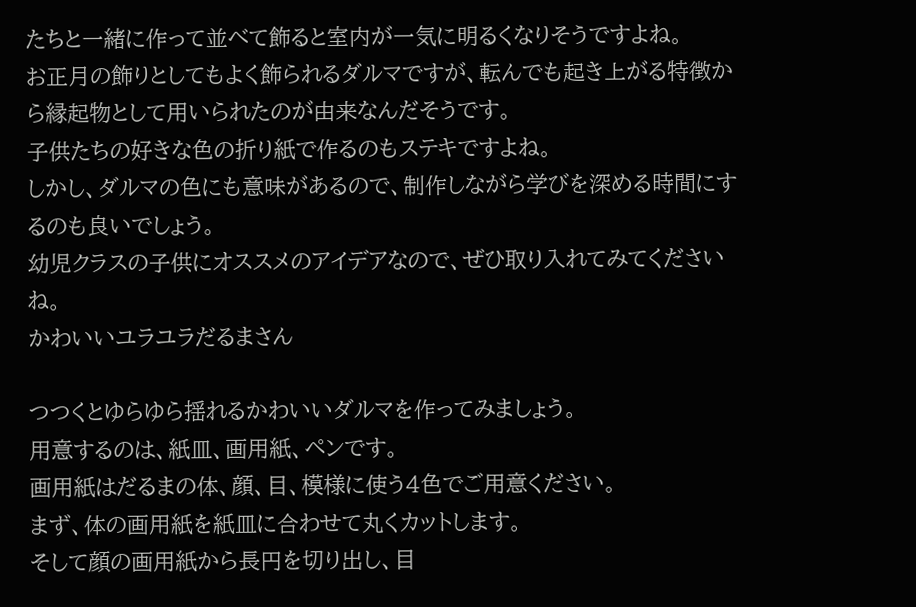たちと一緒に作って並べて飾ると室内が一気に明るくなりそうですよね。
お正月の飾りとしてもよく飾られるダルマですが、転んでも起き上がる特徴から縁起物として用いられたのが由来なんだそうです。
子供たちの好きな色の折り紙で作るのもステキですよね。
しかし、ダルマの色にも意味があるので、制作しながら学びを深める時間にするのも良いでしょう。
幼児クラスの子供にオススメのアイデアなので、ぜひ取り入れてみてくださいね。
かわいいユラユラだるまさん

つつくとゆらゆら揺れるかわいいダルマを作ってみましょう。
用意するのは、紙皿、画用紙、ペンです。
画用紙はだるまの体、顔、目、模様に使う4色でご用意ください。
まず、体の画用紙を紙皿に合わせて丸くカットします。
そして顔の画用紙から長円を切り出し、目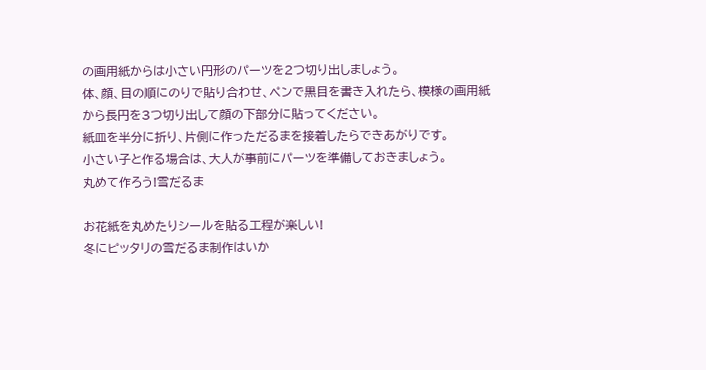の画用紙からは小さい円形のパーツを2つ切り出しましょう。
体、顔、目の順にのりで貼り合わせ、ペンで黒目を書き入れたら、模様の画用紙から長円を3つ切り出して顔の下部分に貼ってください。
紙皿を半分に折り、片側に作っただるまを接着したらできあがりです。
小さい子と作る場合は、大人が事前にパーツを準備しておきましょう。
丸めて作ろう!雪だるま

お花紙を丸めたりシールを貼る工程が楽しい!
冬にピッタリの雪だるま制作はいか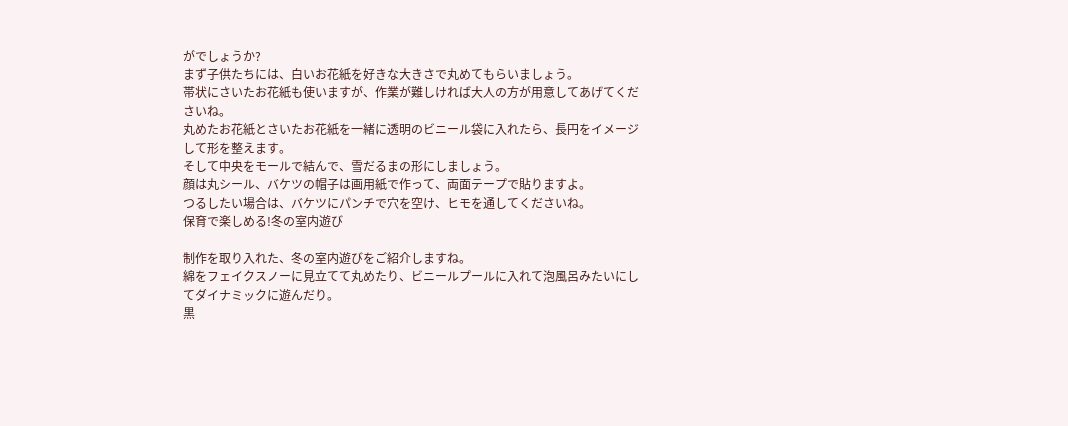がでしょうか?
まず子供たちには、白いお花紙を好きな大きさで丸めてもらいましょう。
帯状にさいたお花紙も使いますが、作業が難しければ大人の方が用意してあげてくださいね。
丸めたお花紙とさいたお花紙を一緒に透明のビニール袋に入れたら、長円をイメージして形を整えます。
そして中央をモールで結んで、雪だるまの形にしましょう。
顔は丸シール、バケツの帽子は画用紙で作って、両面テープで貼りますよ。
つるしたい場合は、バケツにパンチで穴を空け、ヒモを通してくださいね。
保育で楽しめる!冬の室内遊び

制作を取り入れた、冬の室内遊びをご紹介しますね。
綿をフェイクスノーに見立てて丸めたり、ビニールプールに入れて泡風呂みたいにしてダイナミックに遊んだり。
黒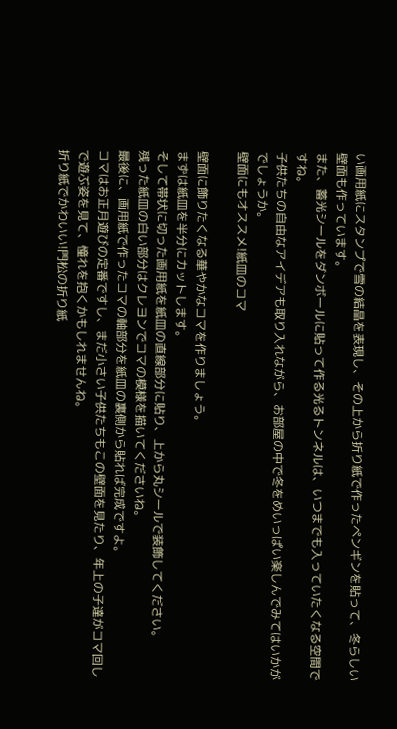い画用紙にスタンプで雪の結晶を表現し、その上から折り紙で作ったペンギンを貼って、冬らしい壁面も作っています。
また、蓄光シールをダンボールに貼って作る光るトンネルは、いつまでも入っていたくなる空間ですね。
子供たちの自由なアイデアも取り入れながら、お部屋の中で冬をめいっぱい楽しんでみてはいかがでしょうか。
壁面にもオススメ!紙皿のコマ

壁面に飾りたくなる華やかなコマを作りましょう。
まずは紙皿を半分にカットします。
そして帯状に切った画用紙を紙皿の直線部分に貼り、上から丸シールで装飾してください。
残った紙皿の白い部分はクレヨンでコマの模様を描いてくださいね。
最後に、画用紙で作ったコマの軸部分を紙皿の裏側から貼れば完成ですよ。
コマはお正月遊びの定番ですし、まだ小さい子供たちもこの壁面を見たり、年上の子達がコマ回しで遊ぶ姿を見て、憧れを抱くかもしれませんね。
折り紙でかわいい!門松の折り紙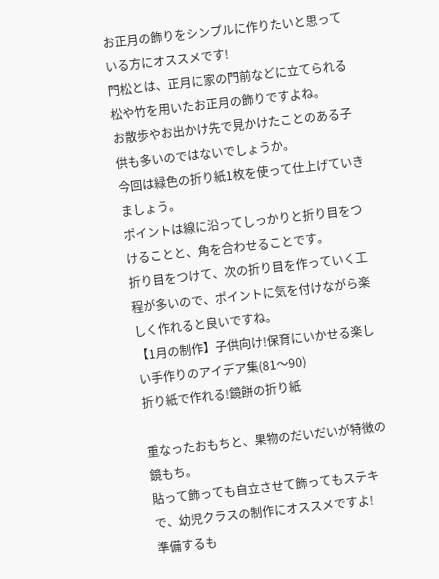お正月の飾りをシンプルに作りたいと思っている方にオススメです!
門松とは、正月に家の門前などに立てられる松や竹を用いたお正月の飾りですよね。
お散歩やお出かけ先で見かけたことのある子供も多いのではないでしょうか。
今回は緑色の折り紙1枚を使って仕上げていきましょう。
ポイントは線に沿ってしっかりと折り目をつけることと、角を合わせることです。
折り目をつけて、次の折り目を作っていく工程が多いので、ポイントに気を付けながら楽しく作れると良いですね。
【1月の制作】子供向け!保育にいかせる楽しい手作りのアイデア集(81〜90)
折り紙で作れる!鏡餅の折り紙

重なったおもちと、果物のだいだいが特徴の鏡もち。
貼って飾っても自立させて飾ってもステキで、幼児クラスの制作にオススメですよ!
準備するも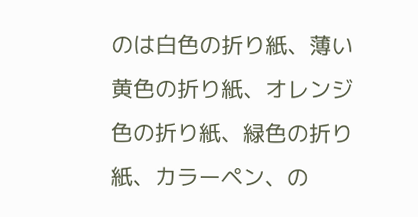のは白色の折り紙、薄い黄色の折り紙、オレンジ色の折り紙、緑色の折り紙、カラーペン、の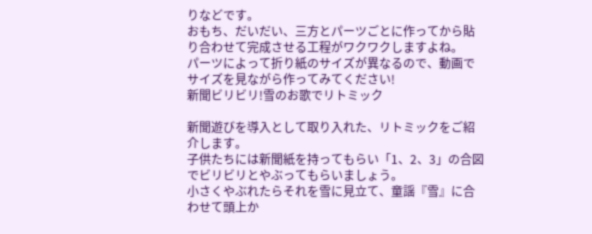りなどです。
おもち、だいだい、三方とパーツごとに作ってから貼り合わせて完成させる工程がワクワクしますよね。
パーツによって折り紙のサイズが異なるので、動画でサイズを見ながら作ってみてください!
新聞ビリビリ!雪のお歌でリトミック

新聞遊びを導入として取り入れた、リトミックをご紹介します。
子供たちには新聞紙を持ってもらい「1、2、3」の合図でビリビリとやぶってもらいましょう。
小さくやぶれたらそれを雪に見立て、童謡『雪』に合わせて頭上か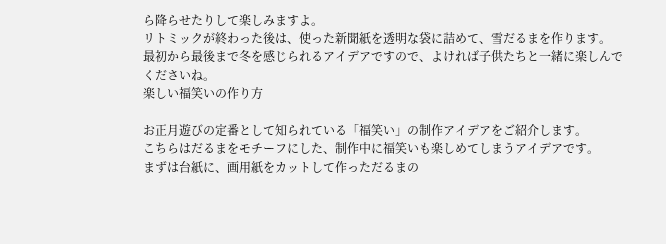ら降らせたりして楽しみますよ。
リトミックが終わった後は、使った新聞紙を透明な袋に詰めて、雪だるまを作ります。
最初から最後まで冬を感じられるアイデアですので、よければ子供たちと一緒に楽しんでくださいね。
楽しい福笑いの作り方

お正月遊びの定番として知られている「福笑い」の制作アイデアをご紹介します。
こちらはだるまをモチーフにした、制作中に福笑いも楽しめてしまうアイデアです。
まずは台紙に、画用紙をカットして作っただるまの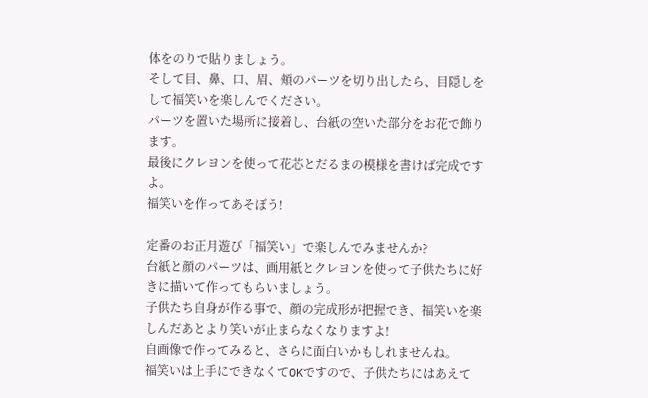体をのりで貼りましょう。
そして目、鼻、口、眉、頬のパーツを切り出したら、目隠しをして福笑いを楽しんでください。
パーツを置いた場所に接着し、台紙の空いた部分をお花で飾ります。
最後にクレヨンを使って花芯とだるまの模様を書けば完成ですよ。
福笑いを作ってあそぼう!

定番のお正月遊び「福笑い」で楽しんでみませんか?
台紙と顔のパーツは、画用紙とクレヨンを使って子供たちに好きに描いて作ってもらいましょう。
子供たち自身が作る事で、顔の完成形が把握でき、福笑いを楽しんだあとより笑いが止まらなくなりますよ!
自画像で作ってみると、さらに面白いかもしれませんね。
福笑いは上手にできなくてOKですので、子供たちにはあえて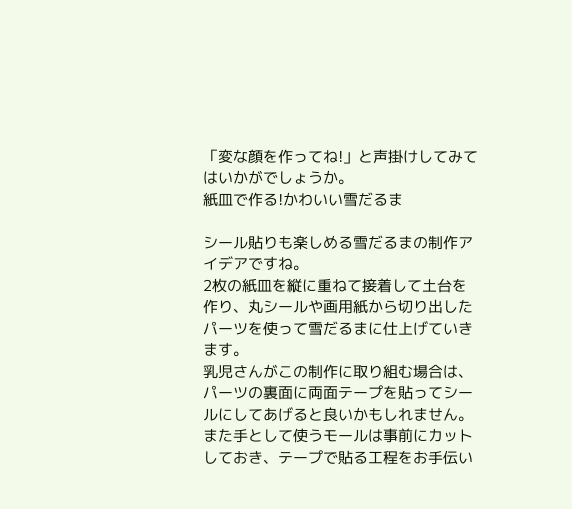「変な顔を作ってね!」と声掛けしてみてはいかがでしょうか。
紙皿で作る!かわいい雪だるま

シール貼りも楽しめる雪だるまの制作アイデアですね。
2枚の紙皿を縦に重ねて接着して土台を作り、丸シールや画用紙から切り出したパーツを使って雪だるまに仕上げていきます。
乳児さんがこの制作に取り組む場合は、パーツの裏面に両面テープを貼ってシールにしてあげると良いかもしれません。
また手として使うモールは事前にカットしておき、テープで貼る工程をお手伝い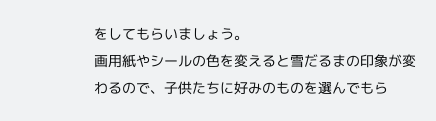をしてもらいましょう。
画用紙やシールの色を変えると雪だるまの印象が変わるので、子供たちに好みのものを選んでもら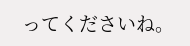ってくださいね。